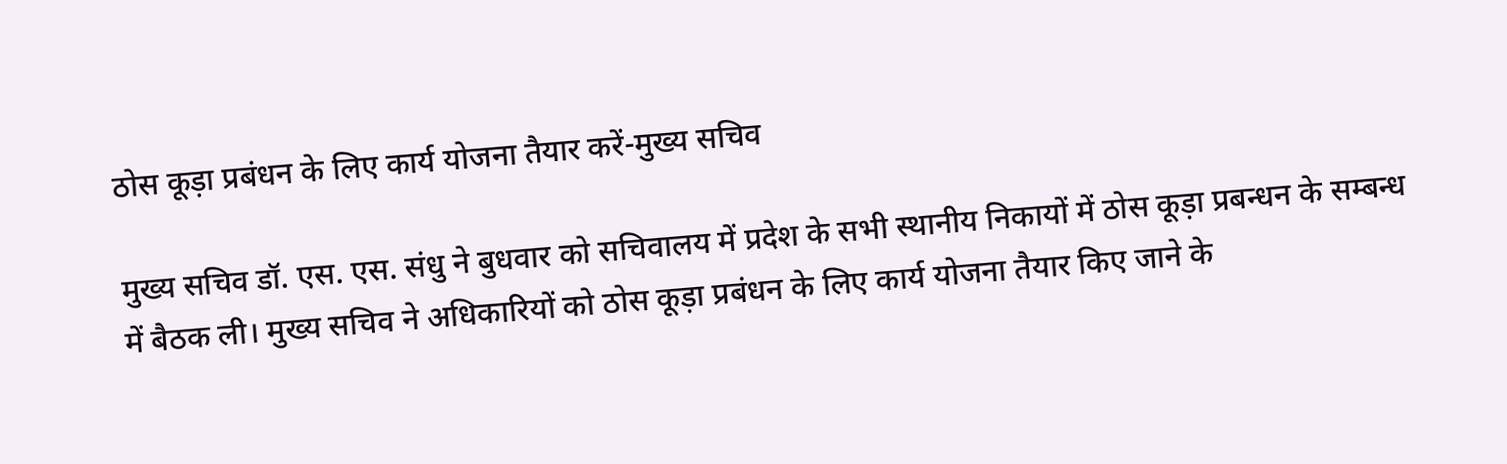ठोस कूड़ा प्रबंधन के लिए कार्य योजना तैयार करें-मुख्य सचिव

मुख्य सचिव डॉ. एस. एस. संधु ने बुधवार को सचिवालय में प्रदेश के सभी स्थानीय निकायों में ठोस कूड़ा प्रबन्धन के सम्बन्ध में बैठक ली। मुख्य सचिव ने अधिकारियों को ठोस कूड़ा प्रबंधन के लिए कार्य योजना तैयार किए जाने के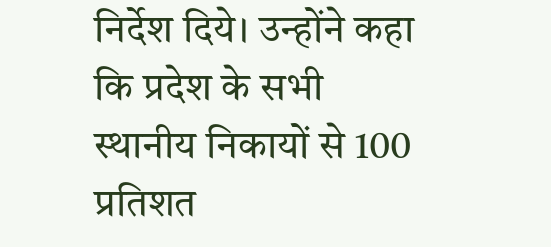निर्देश दिये। उन्होंने कहा कि प्रदेश के सभी स्थानीय निकायों से 100 प्रतिशत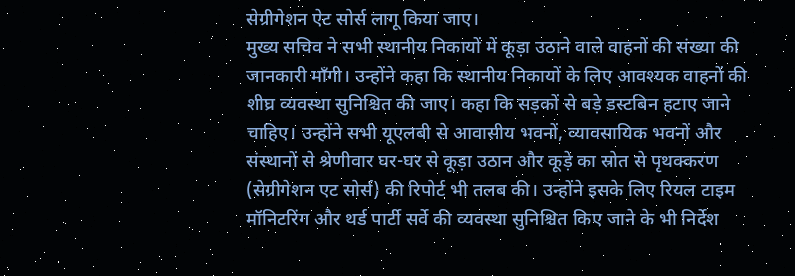सेग्रीगेशन ऐट सोर्स लागू किया जाए।
मुख्य सचिव ने सभी स्थानीय निकायों में कूड़ा उठाने वाले वाहनों की संख्या की जानकारी माँगी। उन्होंने कहा कि स्थानीय निकायों के लिए आवश्यक वाहनों की शीघ्र व्यवस्था सुनिश्चित की जाए। कहा कि सड़कों से बड़े डस्टबिन हटाए जाने चाहिए। उन्होंने सभी यूएलबी से आवासीय भवनों, व्यावसायिक भवनों और संस्थानों से श्रेणीवार घर-घर से कूड़ा उठान और कूड़े का स्रोत से पृथक्करण (सेग्रीगेशन एट सोर्स) की रिपोर्ट भी तलब की। उन्होंने इसके लिए रियल टाइम मॉनिटरिंग और थर्ड पार्टी सर्वे की व्यवस्था सुनिश्चित किए जाने के भी निर्देश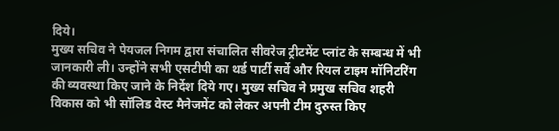दिये।
मुख्य सचिव ने पेयजल निगम द्वारा संचालित सीवरेज ट्रीटमेंट प्लांट के सम्बन्ध में भी जानकारी ली। उन्होंने सभी एसटीपी का थर्ड पार्टी सर्वे और रियल टाइम मॉनिटरिंग की व्यवस्था किए जाने के निर्देश दिये गए। मुख्य सचिव ने प्रमुख सचिव शहरी विकास को भी सॉलिड वेस्ट मैनेजमेंट को लेकर अपनी टीम दुरुस्त किए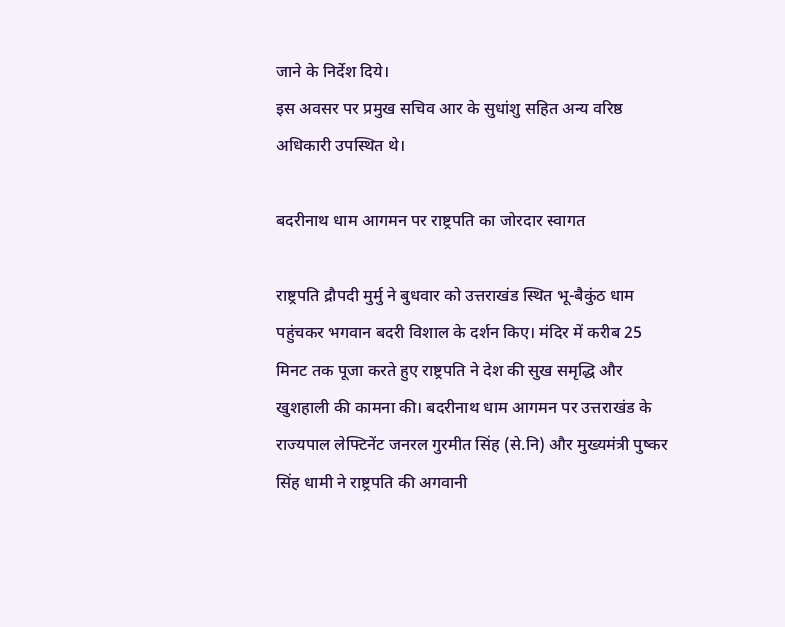जाने के निर्देश दिये।
इस अवसर पर प्रमुख सचिव आर के सुधांशु सहित अन्य वरिष्ठ अधिकारी उपस्थित थे।

बदरीनाथ धाम आगमन पर राष्ट्रपति का जोरदार स्वागत

राष्ट्रपति द्रौपदी मुर्मु ने बुधवार को उत्तराखंड स्थित भू-बैकुंठ धाम पहुंचकर भगवान बदरी विशाल के दर्शन किए। मंदिर में करीब 25 मिनट तक पूजा करते हुए राष्ट्रपति ने देश की सुख समृद्धि और खुशहाली की कामना की। बदरीनाथ धाम आगमन पर उत्तराखंड के राज्यपाल लेफ्टिनेंट जनरल गुरमीत सिंह (से.नि) और मुख्यमंत्री पुष्कर सिंह धामी ने राष्ट्रपति की अगवानी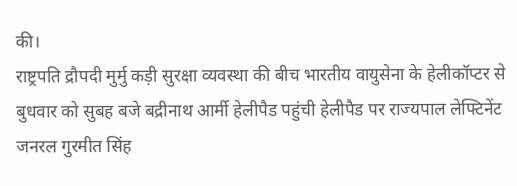की।
राष्ट्रपति द्रौपदी मुर्मु कड़ी सुरक्षा व्यवस्था की बीच भारतीय वायुसेना के हेलीकॉप्टर से बुधवार को सुबह बजे बद्रीनाथ आर्मी हेलीपैड पहुंची हेलीपैड पर राज्यपाल लेफ्टिनेंट जनरल गुरमीत सिंह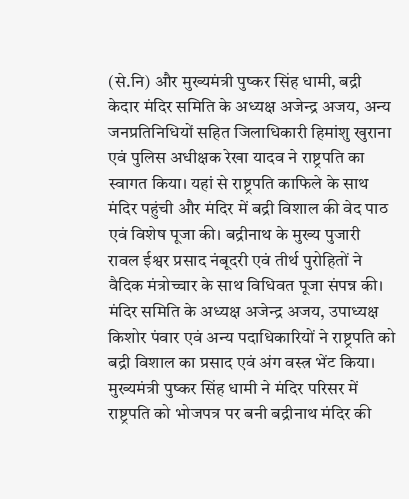(से.नि) और मुख्यमंत्री पुष्कर सिंह धामी, बद्री केदार मंदिर समिति के अध्यक्ष अजेन्द्र अजय, अन्य जनप्रतिनिधियों सहित जिलाधिकारी हिमांशु खुराना एवं पुलिस अधीक्षक रेखा यादव ने राष्ट्रपति का स्वागत किया। यहां से राष्ट्रपति काफिले के साथ मंदिर पहुंची और मंदिर में बद्री विशाल की वेद पाठ एवं विशेष पूजा की। बद्रीनाथ के मुख्य पुजारी रावल ईश्वर प्रसाद नंबूदरी एवं तीर्थ पुरोहितों ने वैदिक मंत्रोच्चार के साथ विधिवत पूजा संपन्न की। मंदिर समिति के अध्यक्ष अजेन्द्र अजय, उपाध्यक्ष किशोर पंवार एवं अन्य पदाधिकारियों ने राष्ट्रपति को बद्री विशाल का प्रसाद एवं अंग वस्त्र भेंट किया।
मुख्यमंत्री पुष्कर सिंह धामी ने मंदिर परिसर में राष्ट्रपति को भोजपत्र पर बनी बद्रीनाथ मंदिर की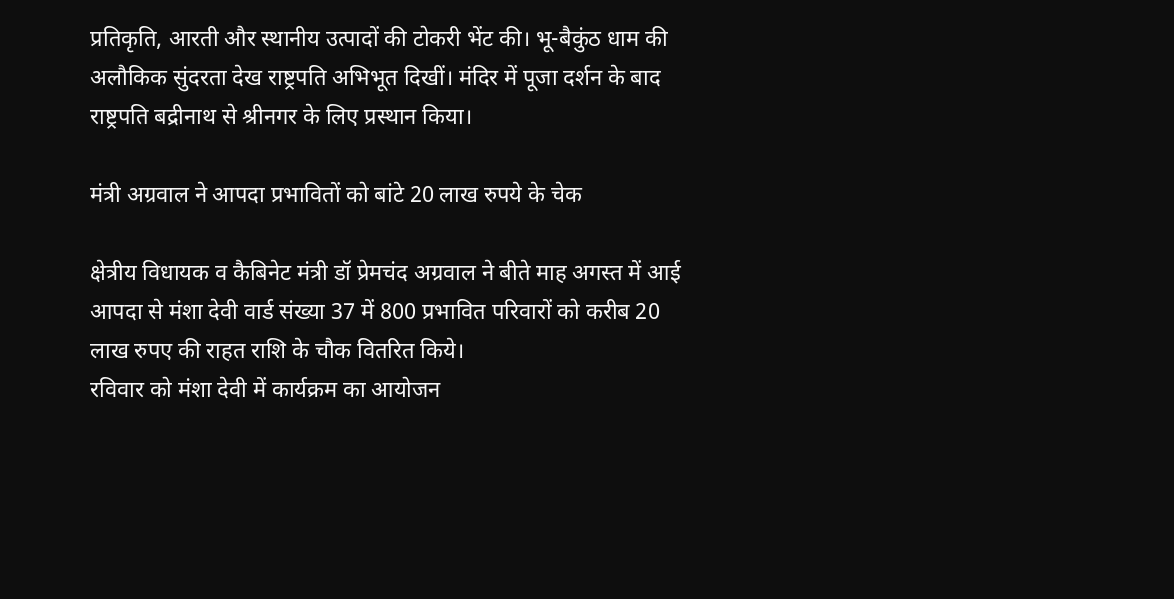प्रतिकृति, आरती और स्थानीय उत्पादों की टोकरी भेंट की। भू-बैकुंठ धाम की अलौकिक सुंदरता देख राष्ट्रपति अभिभूत दिखीं। मंदिर में पूजा दर्शन के बाद राष्ट्रपति बद्रीनाथ से श्रीनगर के लिए प्रस्थान किया।

मंत्री अग्रवाल ने आपदा प्रभावितों को बांटे 20 लाख रुपये के चेक

क्षेत्रीय विधायक व कैबिनेट मंत्री डॉ प्रेमचंद अग्रवाल ने बीते माह अगस्त में आई आपदा से मंशा देवी वार्ड संख्या 37 में 800 प्रभावित परिवारों को करीब 20 लाख रुपए की राहत राशि के चौक वितरित किये।
रविवार को मंशा देवी में कार्यक्रम का आयोजन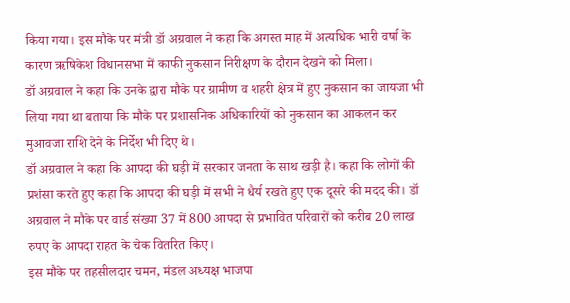किया गया। इस मौके पर मंत्री डॉ अग्रवाल ने कहा कि अगस्त माह में अत्यधिक भारी वर्षा के कारण ऋषिकेश विधानसभा में काफी नुकसान निरीक्षण के दौरान देखने को मिला।
डॉ अग्रवाल ने कहा कि उनके द्वारा मौके पर ग्रामीण व शहरी क्षेत्र में हुए नुकसान का जायजा भी लिया गया था बताया कि मौके पर प्रशासनिक अधिकारियों को नुकसान का आकलन कर मुआवजा राशि देने के निर्देश भी दिए थे।
डॉ अग्रवाल ने कहा कि आपदा की घड़ी में सरकार जनता के साथ खड़ी है। कहा कि लोगों की प्रशंसा करते हुए कहा कि आपदा की घड़ी में सभी ने धैर्य रखते हुए एक दूसरे की मदद की। डॉ अग्रवाल ने मौके पर वार्ड संख्या 37 में 800 आपदा से प्रभावित परिवारों को करीब 20 लाख रुपए के आपदा राहत के चेक वितरित किए।
इस मौके पर तहसीलदार चमन, मंडल अध्यक्ष भाजपा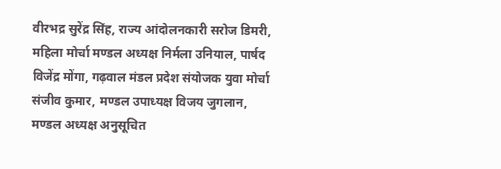वीरभद्र सुरेंद्र सिंह, राज्य आंदोलनकारी सरोज डिमरी, महिला मोर्चा मण्डल अध्यक्ष निर्मला उनियाल, पार्षद विजेंद्र मोंगा, गढ़वाल मंडल प्रदेश संयोजक युवा मोर्चा संजीव कुमार, मण्डल उपाध्यक्ष विजय जुगलान, मण्डल अध्यक्ष अनुसूचित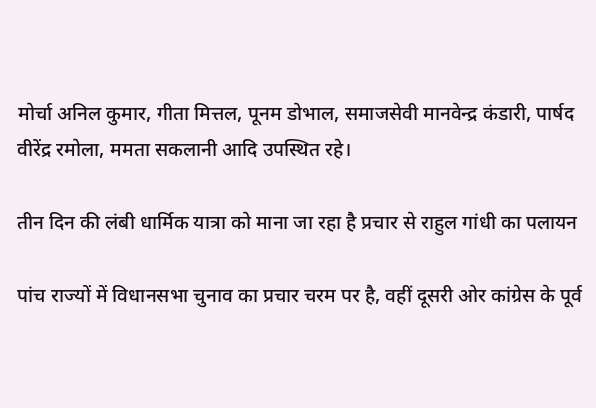मोर्चा अनिल कुमार, गीता मित्तल, पूनम डोभाल, समाजसेवी मानवेन्द्र कंडारी, पार्षद वीरेंद्र रमोला, ममता सकलानी आदि उपस्थित रहे।

तीन दिन की लंबी धार्मिक यात्रा को माना जा रहा है प्रचार से राहुल गांधी का पलायन

पांच राज्यों में विधानसभा चुनाव का प्रचार चरम पर है, वहीं दूसरी ओर कांग्रेस के पूर्व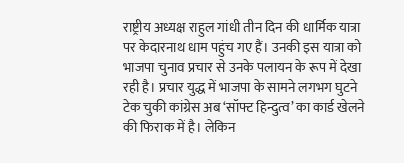राष्ट्रीय अध्यक्ष राहुल गांधी तीन दिन की धार्मिक यात्रा पर केदारनाथ धाम पहुंच गए हैं। उनकी इस यात्रा को भाजपा चुनाव प्रचार से उनके पलायन के रूप में देखा रही है। प्रचार युद्ध में भाजपा के सामने लगभग घुटने टेक चुकी कांग्रेस अब ‘सॉफ्ट हिन्दुत्व’ का कार्ड खेलने की फिराक में है। लेकिन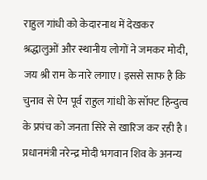राहुल गांधी को केदारनाथ में देखकर श्रद्धालुओं और स्थानीय लोगों ने जमकर मोदी, जय श्री राम के नारे लगाए। इससे साफ है कि चुनाव से ऐन पूर्व राहुल गांधी के सॉफ्ट हिन्दुत्व के प्रपंच को जनता सिरे से खारिज कर रही है।
प्रधानमंत्री नरेन्द्र मोदी भगवान शिव के अनन्य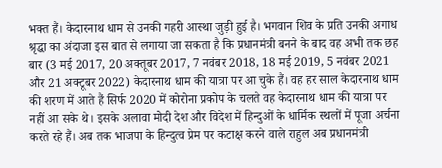भक्त हैं। केदारनाथ धाम से उनकी गहरी आस्था जुड़ी हुई है। भगवान शिव के प्रति उनकी अगाध श्रृद्धा का अंदाजा इस बात से लगाया जा सकता है कि प्रधानमंत्री बनने के बाद वह अभी तक छह बार (3 मई 2017, 20 अक्तूबर 2017, 7 नवंबर 2018, 18 मई 2019, 5 नवंबर 2021 और 21 अक्टूबर 2022) केदारनाथ धाम की यात्रा पर आ चुके हैं। वह हर साल केदारनाथ धाम की शरण में आते हैं सिर्फ 2020 में कोरोना प्रकोप के चलते वह केदारनाथ धाम की यात्रा पर नहीं आ सके थे। इसके अलावा मोदी देश और विदेश में हिन्दुओं के धार्मिक स्थलों में पूजा अर्चना करते रहे हैं। अब तक भाजपा के हिन्दुत्व प्रेम पर कटाक्ष करने वाले राहुल अब प्रधानमंत्री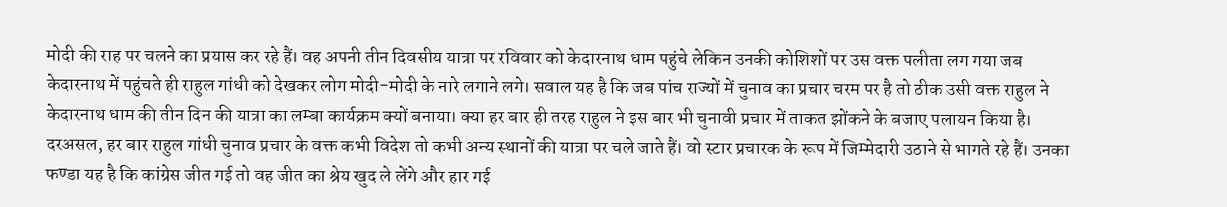मोदी की राह पर चलने का प्रयास कर रहे हैं। वह अपनी तीन दिवसीय यात्रा पर रविवार को केदारनाथ धाम पहुंचे लेकिन उनकी कोशिशों पर उस वक्त पलीता लग गया जब केदारनाथ में पहुंचते ही राहुल गांधी को देखकर लोग मोदी-मोदी के नारे लगाने लगे। सवाल यह है कि जब पांच राज्यों में चुनाव का प्रचार चरम पर है तो ठीक उसी वक्त राहुल ने केदारनाथ धाम की तीन दिन की यात्रा का लम्बा कार्यक्रम क्यों बनाया। क्या हर बार ही तरह राहुल ने इस बार भी चुनावी प्रचार में ताकत झोंकने के बजाए पलायन किया है।
दरअसल, हर बार राहुल गांधी चुनाव प्रचार के वक्त कभी विदेश तो कभी अन्य स्थानों की यात्रा पर चले जाते हैं। वो स्टार प्रचारक के रूप में जिम्मेदारी उठाने से भागते रहे हैं। उनका फण्डा यह है कि कांग्रेस जीत गई तो वह जीत का श्रेय खुद ले लेंगे और हार गई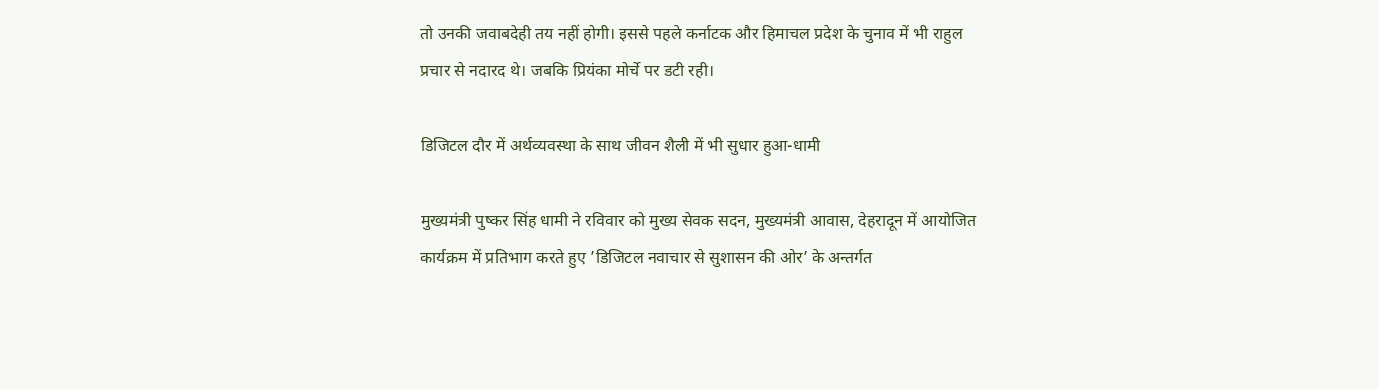तो उनकी जवाबदेही तय नहीं होगी। इससे पहले कर्नाटक और हिमाचल प्रदेश के चुनाव में भी राहुल प्रचार से नदारद थे। जबकि प्रियंका मोर्चे पर डटी रही।

डिजिटल दौर में अर्थव्यवस्था के साथ जीवन शैली में भी सुधार हुआ-धामी

मुख्यमंत्री पुष्कर सिंह धामी ने रविवार को मुख्य सेवक सदन, मुख्यमंत्री आवास, देहरादून में आयोजित कार्यक्रम में प्रतिभाग करते हुए ’डिजिटल नवाचार से सुशासन की ओर’ के अन्तर्गत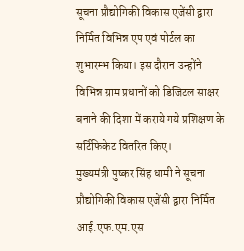सूचना प्रौद्योगिकी विकास एजेंसी द्वारा निर्मित विभिन्न एप एवं पोर्टल का शुभारम्भ किया। इस दौरान उन्होंने विभिन्न ग्राम प्रधानों को डिजिटल साक्षर बनाने की दिशा में कराये गये प्रशिक्षण के सर्टिफिकेट वितरित किए।
मुख्यमंत्री पुष्कर सिंह धामी ने सूचना प्रौद्योगिकी विकास एजेंसी द्वारा निर्मित आई.एफ.एम.एस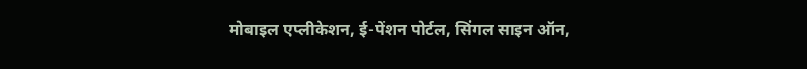मोबाइल एप्लीकेशन, ई-पेंशन पोर्टल, सिंगल साइन ऑन,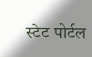स्टेट पोर्टल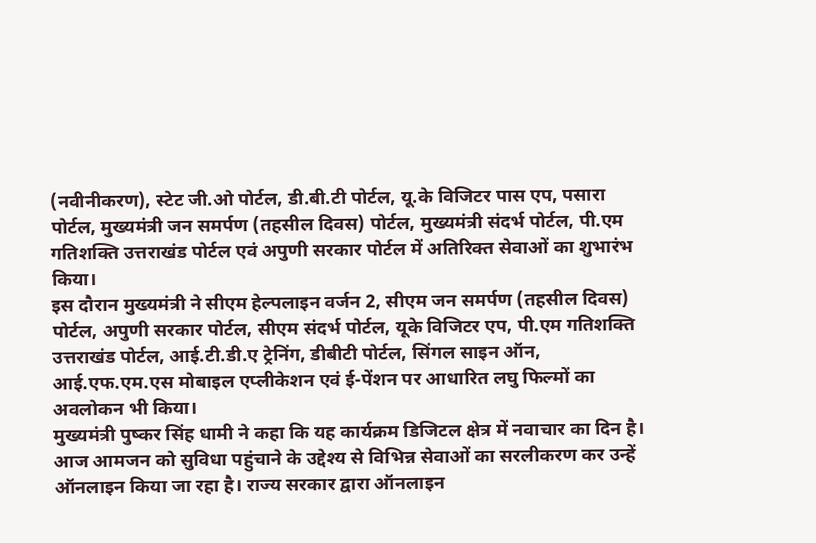(नवीनीकरण), स्टेट जी.ओ पोर्टल, डी.बी.टी पोर्टल, यू.के विजिटर पास एप, पसारा पोर्टल, मुख्यमंत्री जन समर्पण (तहसील दिवस) पोर्टल, मुख्यमंत्री संदर्भ पोर्टल, पी.एम गतिशक्ति उत्तराखंड पोर्टल एवं अपुणी सरकार पोर्टल में अतिरिक्त सेवाओं का शुभारंभ किया।
इस दौरान मुख्यमंत्री ने सीएम हेल्पलाइन वर्जन 2, सीएम जन समर्पण (तहसील दिवस) पोर्टल, अपुणी सरकार पोर्टल, सीएम संदर्भ पोर्टल, यूके विजिटर एप, पी.एम गतिशक्ति उत्तराखंड पोर्टल, आई.टी.डी.ए ट्रेनिंग, डीबीटी पोर्टल, सिंगल साइन ऑन, आई.एफ.एम.एस मोबाइल एप्लीकेशन एवं ई-पेंशन पर आधारित लघु फिल्मों का अवलोकन भी किया।
मुख्यमंत्री पुष्कर सिंह धामी ने कहा कि यह कार्यक्रम डिजिटल क्षेत्र में नवाचार का दिन है। आज आमजन को सुविधा पहुंचाने के उद्देश्य से विभिन्न सेवाओं का सरलीकरण कर उन्हें ऑनलाइन किया जा रहा है। राज्य सरकार द्वारा ऑनलाइन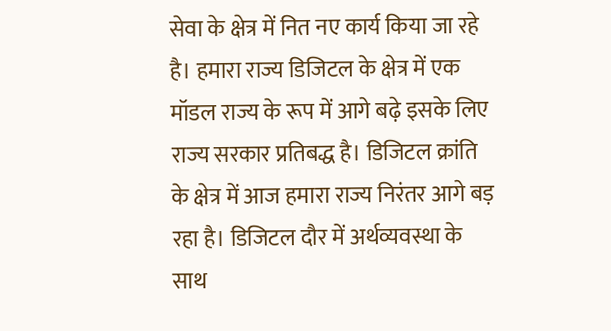सेवा के क्षेत्र में नित नए कार्य किया जा रहे है। हमारा राज्य डिजिटल के क्षेत्र में एक मॉडल राज्य के रूप में आगे बढ़े इसके लिए राज्य सरकार प्रतिबद्ध है। डिजिटल क्रांति के क्षेत्र में आज हमारा राज्य निरंतर आगे बड़ रहा है। डिजिटल दौर में अर्थव्यवस्था के साथ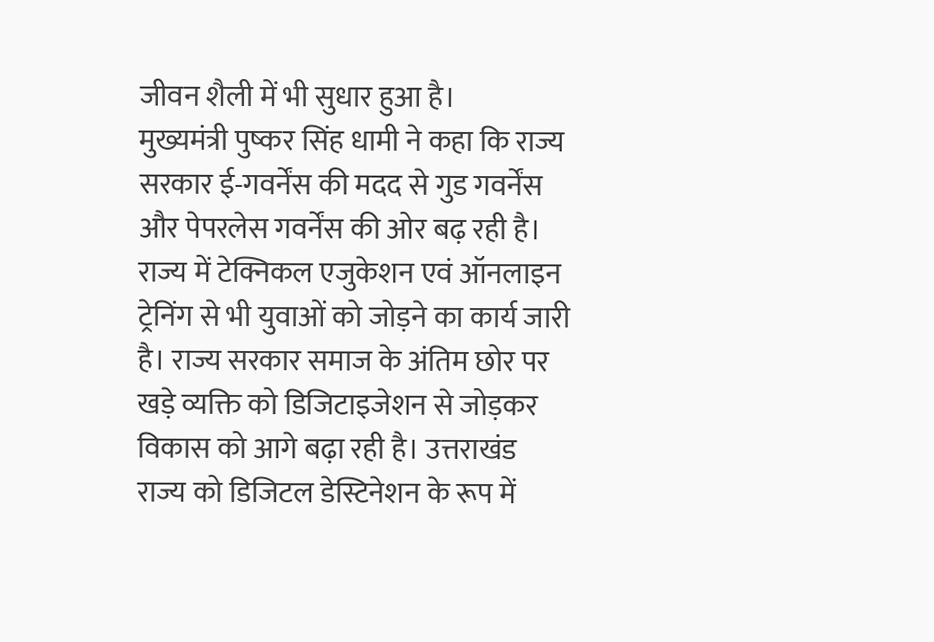जीवन शैली में भी सुधार हुआ है।
मुख्यमंत्री पुष्कर सिंह धामी ने कहा कि राज्य सरकार ई-गवर्नेंस की मदद से गुड गवर्नेंस और पेपरलेस गवर्नेंस की ओर बढ़ रही है। राज्य में टेक्निकल एजुकेशन एवं ऑनलाइन ट्रेनिंग से भी युवाओं को जोड़ने का कार्य जारी है। राज्य सरकार समाज के अंतिम छोर पर खड़े व्यक्ति को डिजिटाइजेशन से जोड़कर विकास को आगे बढ़ा रही है। उत्तराखंड राज्य को डिजिटल डेस्टिनेशन के रूप में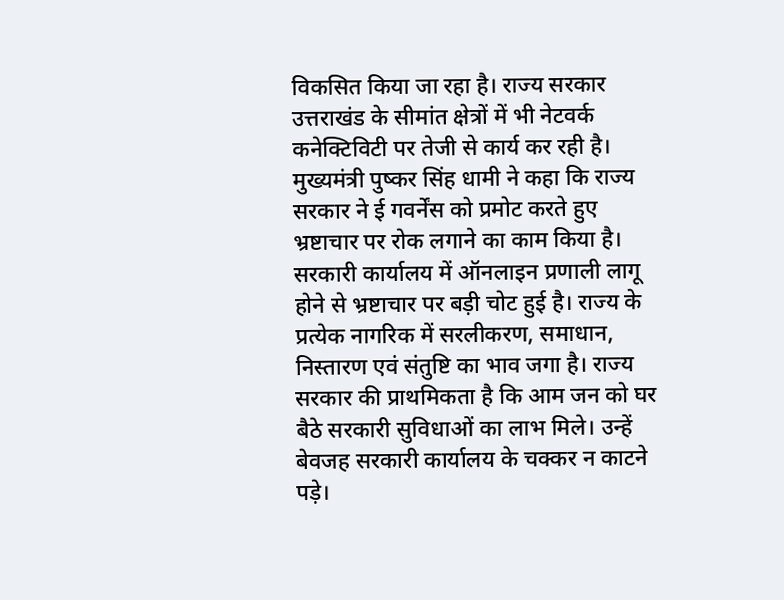विकसित किया जा रहा है। राज्य सरकार उत्तराखंड के सीमांत क्षेत्रों में भी नेटवर्क कनेक्टिविटी पर तेजी से कार्य कर रही है।
मुख्यमंत्री पुष्कर सिंह धामी ने कहा कि राज्य सरकार ने ई गवर्नेंस को प्रमोट करते हुए भ्रष्टाचार पर रोक लगाने का काम किया है। सरकारी कार्यालय में ऑनलाइन प्रणाली लागू होने से भ्रष्टाचार पर बड़ी चोट हुई है। राज्य के प्रत्येक नागरिक में सरलीकरण, समाधान, निस्तारण एवं संतुष्टि का भाव जगा है। राज्य सरकार की प्राथमिकता है कि आम जन को घर बैठे सरकारी सुविधाओं का लाभ मिले। उन्हें बेवजह सरकारी कार्यालय के चक्कर न काटने पड़े।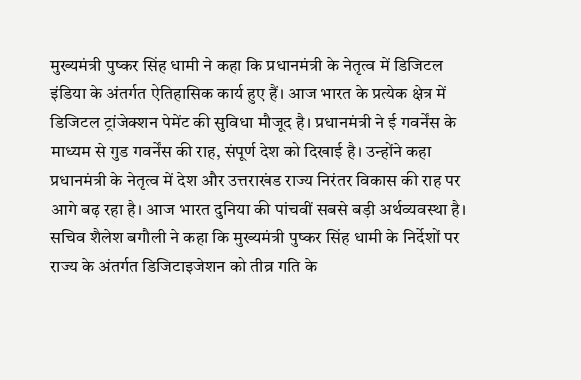मुख्यमंत्री पुष्कर सिंह धामी ने कहा कि प्रधानमंत्री के नेतृत्व में डिजिटल इंडिया के अंतर्गत ऐतिहासिक कार्य हुए हैं। आज भारत के प्रत्येक क्षेत्र में डिजिटल ट्रांजेक्शन पेमेंट की सुविधा मौजूद है। प्रधानमंत्री ने ई गवर्नेंस के माध्यम से गुड गवर्नेंस की राह, संपूर्ण देश को दिखाई है। उन्होंने कहा प्रधानमंत्री के नेतृत्व में देश और उत्तराखंड राज्य निरंतर विकास की राह पर आगे बढ़ रहा है। आज भारत दुनिया की पांचवीं सबसे बड़ी अर्थव्यवस्था है।
सचिव शैलेश बगौली ने कहा कि मुख्यमंत्री पुष्कर सिंह धामी के निर्देशों पर राज्य के अंतर्गत डिजिटाइजेशन को तीव्र गति के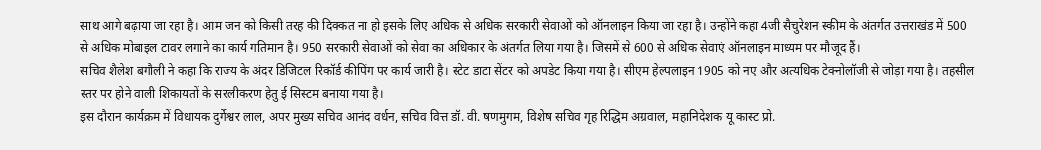साथ आगे बढ़ाया जा रहा है। आम जन को किसी तरह की दिक्कत ना हो इसके लिए अधिक से अधिक सरकारी सेवाओं को ऑनलाइन किया जा रहा है। उन्होंने कहा 4जी सैचुरेशन स्कीम के अंतर्गत उत्तराखंड में 500 से अधिक मोबाइल टावर लगाने का कार्य गतिमान है। 950 सरकारी सेवाओं को सेवा का अधिकार के अंतर्गत लिया गया है। जिसमें से 600 से अधिक सेवाएं ऑनलाइन माध्यम पर मौजूद हैं।
सचिव शैलेश बगौली ने कहा कि राज्य के अंदर डिजिटल रिकॉर्ड कीपिंग पर कार्य जारी है। स्टेट डाटा सेंटर को अपडेट किया गया है। सीएम हेल्पलाइन 1905 को नए और अत्यधिक टेक्नोलॉजी से जोड़ा गया है। तहसील स्तर पर होने वाली शिकायतों के सरलीकरण हेतु ई सिस्टम बनाया गया है।
इस दौरान कार्यक्रम में विधायक दुर्गेश्वर लाल, अपर मुख्य सचिव आनंद वर्धन, सचिव वित्त डॉ. वी. षणमुगम, विशेष सचिव गृह रिद्धिम अग्रवाल, महानिदेशक यू कास्ट प्रो.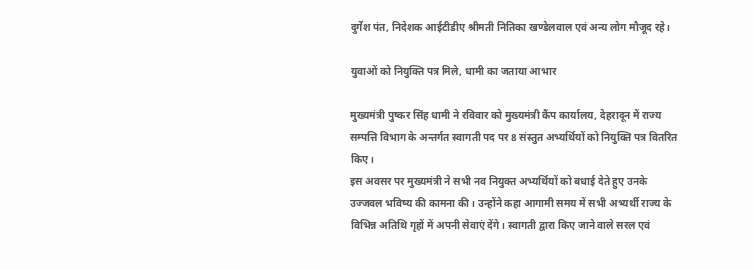दुर्गेश पंत, निदेशक आईटीडीए श्रीमती नितिका खण्डेलवाल एवं अन्य लोग मौजूद रहे।

युवाओं को नियुक्ति पत्र मिले, धामी का जताया आभार

मुख्यमंत्री पुष्कर सिंह धामी ने रविवार को मुख्यमंत्री कैंप कार्यालय, देहरादून में राज्य सम्पत्ति विभाग के अन्तर्गत स्वागती पद पर 8 संस्तुत अभ्यर्थियों को नियुक्ति पत्र वितरित किए।
इस अवसर पर मुख्यमंत्री ने सभी नव नियुक्त अभ्यर्थियों को बधाई देते हुए उनके उज्जवल भविष्य की कामना की। उन्होंने कहा आगामी समय में सभी अभ्यर्थी राज्य के विभिन्न अतिथि गृहों में अपनी सेवाएं देंगे। स्वागती द्वारा किए जाने वाले सरल एवं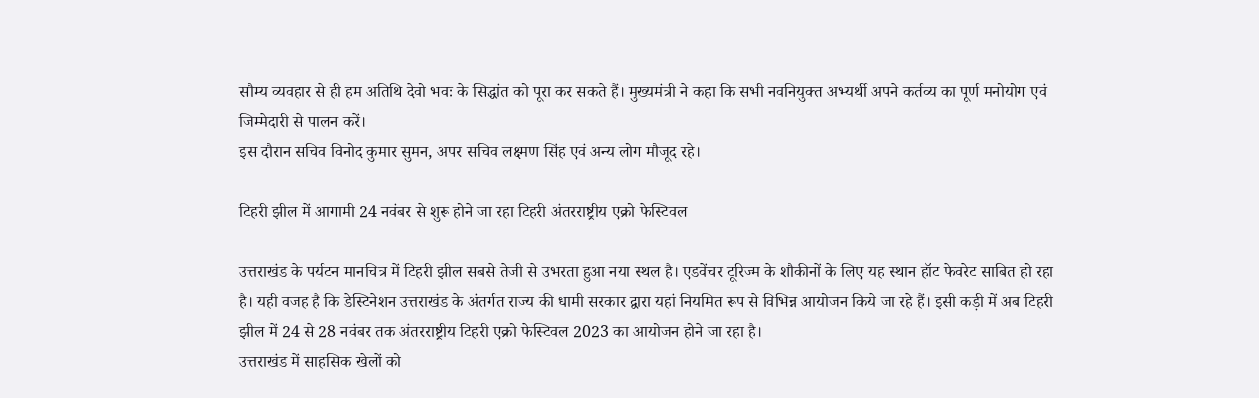सौम्य व्यवहार से ही हम अतिथि देवो भवः के सिद्धांत को पूरा कर सकते हैं। मुख्यमंत्री ने कहा कि सभी नवनियुक्त अभ्यर्थी अपने कर्तव्य का पूर्ण मनोयोग एवं जिम्मेदारी से पालन करें।
इस दौरान सचिव विनोद कुमार सुमन, अपर सचिव लक्ष्मण सिंह एवं अन्य लोग मौजूद रहे।

टिहरी झील में आगामी 24 नवंबर से शुरू होने जा रहा टिहरी अंतरराष्ट्रीय एक्रो फेस्टिवल

उत्तराखंड के पर्यटन मानचित्र में टिहरी झील सबसे तेजी से उभरता हुआ नया स्थल है। एडवेंचर टूरिज्म के शौकीनों के लिए यह स्थान हॉट फेवरेट साबित हो रहा है। यही वजह है कि डेस्टिनेशन उत्तराखंड के अंतर्गत राज्य की धामी सरकार द्वारा यहां नियमित रूप से विभिन्न आयोजन किये जा रहे हैं। इसी कड़ी में अब टिहरी झील में 24 से 28 नवंबर तक अंतरराष्ट्रीय टिहरी एक्रो फेस्टिवल 2023 का आयोजन होने जा रहा है।
उत्तराखंड में साहसिक खेलों को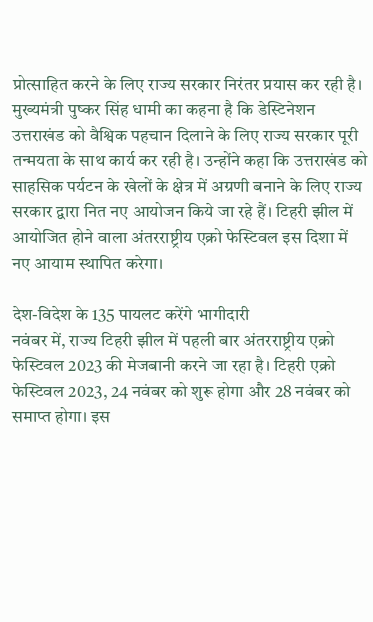प्रोत्साहित करने के लिए राज्य सरकार निरंतर प्रयास कर रही है। मुख्यमंत्री पुष्कर सिंह धामी का कहना है कि डेस्टिनेशन उत्तराखंड को वैश्विक पहचान दिलाने के लिए राज्य सरकार पूरी तन्मयता के साथ कार्य कर रही है। उन्होंने कहा कि उत्तराखंड को साहसिक पर्यटन के खेलों के क्षेत्र में अग्रणी बनाने के लिए राज्य सरकार द्वारा नित नए आयोजन किये जा रहे हैं। टिहरी झील में आयोजित होने वाला अंतरराष्ट्रीय एक्रो फेस्टिवल इस दिशा में नए आयाम स्थापित करेगा।

देश-विदेश के 135 पायलट करेंगे भागीदारी
नवंबर में, राज्य टिहरी झील में पहली बार अंतरराष्ट्रीय एक्रो फेस्टिवल 2023 की मेजबानी करने जा रहा है। टिहरी एक्रो फेस्टिवल 2023, 24 नवंबर को शुरू होगा और 28 नवंबर को समाप्त होगा। इस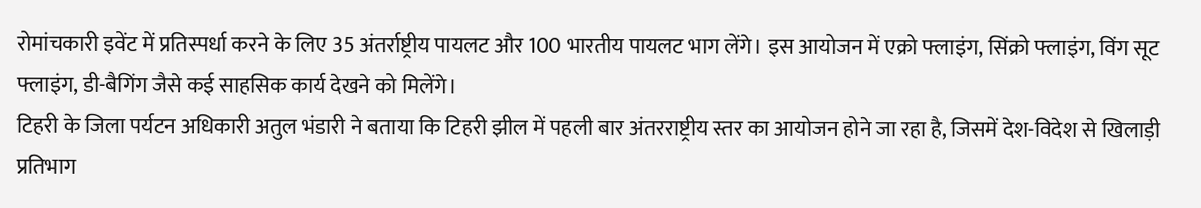रोमांचकारी इवेंट में प्रतिस्पर्धा करने के लिए 35 अंतर्राष्ट्रीय पायलट और 100 भारतीय पायलट भाग लेंगे। इस आयोजन में एक्रो फ्लाइंग, सिंक्रो फ्लाइंग, विंग सूट फ्लाइंग, डी-बैगिंग जैसे कई साहसिक कार्य देखने को मिलेंगे।
टिहरी के जिला पर्यटन अधिकारी अतुल भंडारी ने बताया कि टिहरी झील में पहली बार अंतरराष्ट्रीय स्तर का आयोजन होने जा रहा है, जिसमें देश-विदेश से खिलाड़ी प्रतिभाग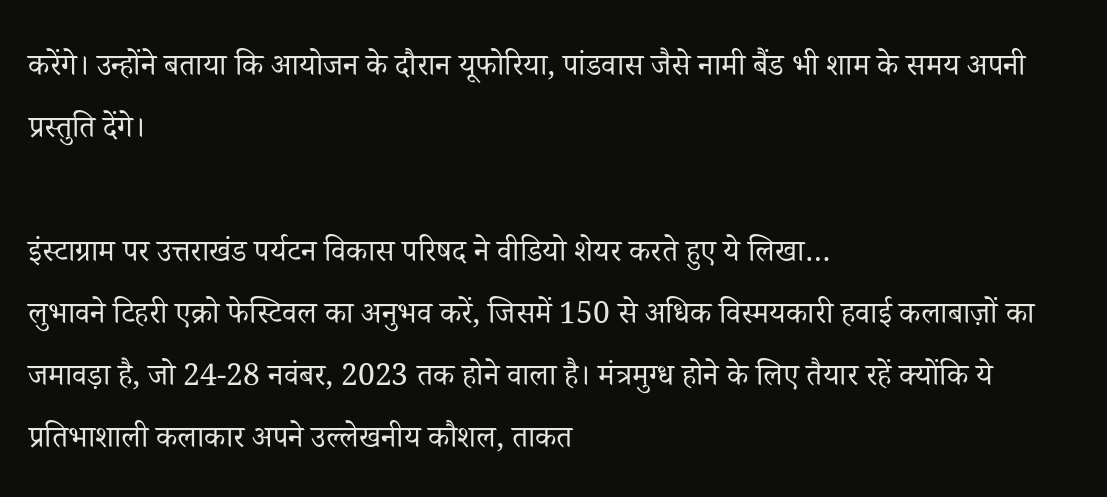करेंगे। उन्होंने बताया कि आयोजन के दौरान यूफोरिया, पांडवास जैसे नामी बैंड भी शाम के समय अपनी प्रस्तुति देंगे।

इंस्टाग्राम पर उत्तराखंड पर्यटन विकास परिषद ने वीडियो शेयर करते हुए ये लिखा…
लुभावने टिहरी एक्रो फेस्टिवल का अनुभव करें, जिसमें 150 से अधिक विस्मयकारी हवाई कलाबाज़ों का जमावड़ा है, जो 24-28 नवंबर, 2023 तक होने वाला है। मंत्रमुग्ध होने के लिए तैयार रहें क्योंकि ये प्रतिभाशाली कलाकार अपने उल्लेखनीय कौशल, ताकत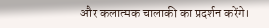और कलात्मक चालाकी का प्रदर्शन करेंगे।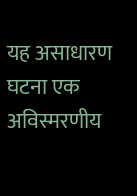यह असाधारण घटना एक अविस्मरणीय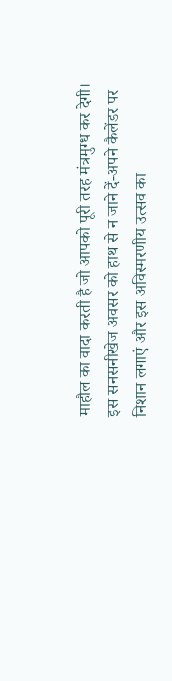माहौल का वादा करती है जो आपको पूरी तरह मंत्रमुग्ध कर देगी। इस सनसनीखेज अवसर को हाथ से न जाने दें-अपने कैलेंडर पर निशान लगाएं और इस अविस्मरणीय उत्सव का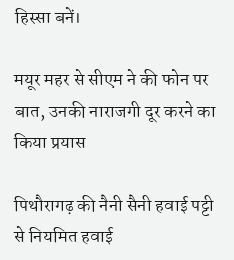हिस्सा बनें।

मयूर महर से सीएम ने की फोन पर बात, उनकी नाराजगी दूर करने का किया प्रयास

पिथौरागढ़ की नैनी सैनी हवाई पट्टी से नियमित हवाई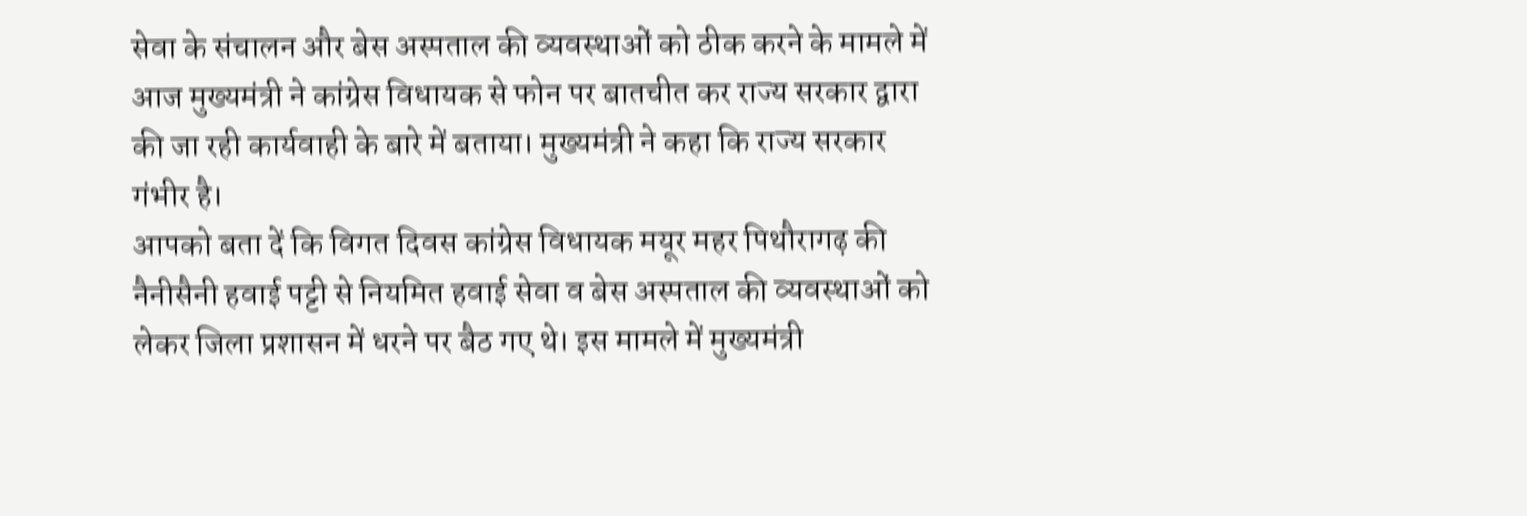सेवा के संचालन और बेस अस्पताल की व्यवस्थाओं को ठीक करने के मामले में आज मुख्यमंत्री ने कांग्रेस विधायक से फोन पर बातचीत कर राज्य सरकार द्वारा की जा रही कार्यवाही के बारे में बताया। मुख्यमंत्री ने कहा कि राज्य सरकार गंभीर है।
आपको बता दें कि विगत दिवस कांग्रेस विधायक मयूर महर पिथौरागढ़ की नैनीसैनी हवाई पट्टी से नियमित हवाई सेवा व बेस अस्पताल की व्यवस्थाओं को लेकर जिला प्रशासन में धरने पर बैठ गए थे। इस मामले में मुख्यमंत्री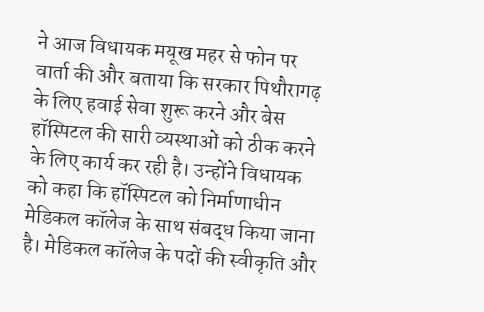ने आज विधायक मयूख महर से फोन पर वार्ता की और बताया कि सरकार पिथौरागढ़ के लिए हवाई सेवा शुरू करने और बेस हॉस्पिटल की सारी व्यस्थाओं को ठीक करने के लिए कार्य कर रही है। उन्होंने विधायक को कहा कि हॉस्पिटल को निर्माणाधीन मेडिकल कॉलेज के साथ संबद्ध किया जाना है। मेडिकल कॉलेज के पदों की स्वीकृति और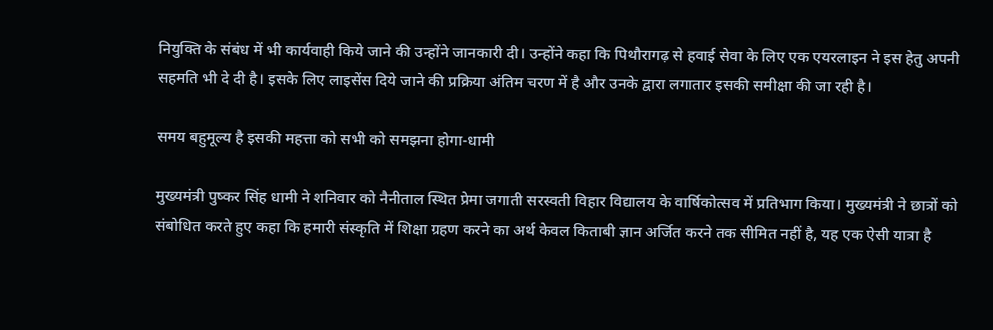नियुक्ति के संबंध में भी कार्यवाही किये जाने की उन्होंने जानकारी दी। उन्होंने कहा कि पिथौरागढ़ से हवाई सेवा के लिए एक एयरलाइन ने इस हेतु अपनी सहमति भी दे दी है। इसके लिए लाइसेंस दिये जाने की प्रक्रिया अंतिम चरण में है और उनके द्वारा लगातार इसकी समीक्षा की जा रही है।

समय बहुमूल्य है इसकी महत्ता को सभी को समझना होगा-धामी

मुख्यमंत्री पुष्कर सिंह धामी ने शनिवार को नैनीताल स्थित प्रेमा जगाती सरस्वती विहार विद्यालय के वार्षिकोत्सव में प्रतिभाग किया। मुख्यमंत्री ने छात्रों को संबोधित करते हुए कहा कि हमारी संस्कृति में शिक्षा ग्रहण करने का अर्थ केवल किताबी ज्ञान अर्जित करने तक सीमित नहीं है, यह एक ऐसी यात्रा है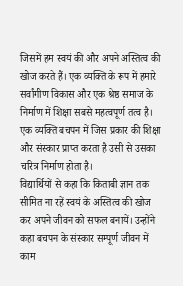जिसमें हम स्वयं की और अपने अस्तित्व की खोज करते हैं। एक व्यक्ति के रूप में हमारे सर्वांगीण विकास और एक श्रेष्ठ समाज के निर्माण में शिक्षा सबसे महत्वपूर्ण तत्व है। एक व्यक्ति बचपन में जिस प्रकार की शिक्षा और संस्कार प्राप्त करता है उसी से उसका चरित्र निर्माण होता है।
विद्यार्थियों से कहा कि किताबी ज्ञान तक सीमित ना रहें स्वयं के अस्तित्व की खोज कर अपने जीवन को सफल बनायें। उन्होंने कहा बचपन के संस्कार सम्पूर्ण जीवन में काम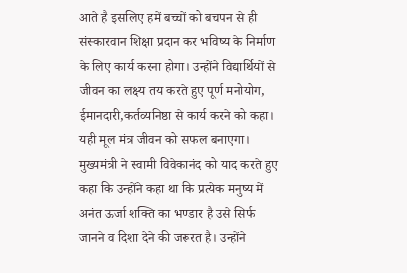आते है इसलिए हमें बच्चों को बचपन से ही संस्कारवान शिक्षा प्रदान कर भविष्य के निर्माण के लिए कार्य करना होगा। उन्होंने विद्यार्थियों से जीवन का लक्ष्य तय करते हुए पूर्ण मनोयोग, ईमानदारी,कर्तव्यनिष्ठा से कार्य करने को कहा। यही मूल मंत्र जीवन को सफल बनाएगा।
मुख्यमंत्री ने स्वामी विवेकानंद को याद करते हुए कहा कि उन्होंने कहा था कि प्रत्येक मनुष्य में अनंत ऊर्जा शक्ति का भण्डार है उसे सिर्फ जानने व दिशा देने की जरूरत है। उन्होंने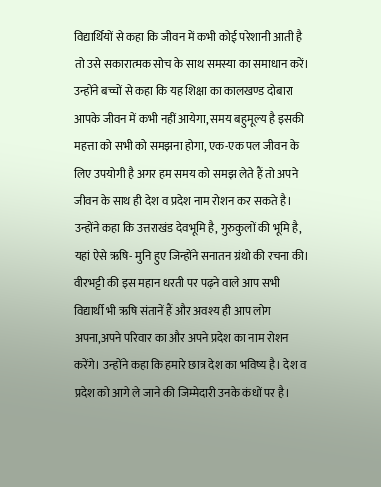विद्यार्थियों से कहा कि जीवन में कभी कोई परेशानी आती है तो उसे सकारात्मक सोच के साथ समस्या का समाधान करें। उन्होंने बच्चों से कहा कि यह शिक्षा का कालखण्ड दोबारा आपके जीवन में कभी नहीं आयेगा, समय बहुमूल्य है इसकी महत्ता को सभी को समझना होगा, एक-एक पल जीवन के लिए उपयोगी है अगर हम समय को समझ लेते हैं तो अपने जीवन के साथ ही देश व प्रदेश नाम रोशन कर सकते है। उन्होंने कहा कि उत्तराखंड देवभूमि है, गुरुकुलों की भूमि है, यहां ऐसे ऋषि- मुनि हुए जिन्होंने सनातन ग्रंथो की रचना की। वीरभट्टी की इस महान धरती पर पढ़ने वाले आप सभी विद्यार्थी भी ऋषि संतानें हैं और अवश्य ही आप लोग अपना,अपने परिवार का और अपने प्रदेश का नाम रोशन करेंगे। उन्होंने कहा कि हमारे छात्र देश का भविष्य है। देश व प्रदेश को आगे ले जाने की जिम्मेदारी उनके कंधों पर है।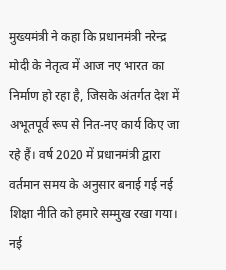मुख्यमंत्री ने कहा कि प्रधानमंत्री नरेन्द्र मोदी के नेतृत्व में आज नए भारत का निर्माण हो रहा है, जिसके अंतर्गत देश में अभूतपूर्व रूप से नित-नए कार्य किए जा रहे हैं। वर्ष 2020 में प्रधानमंत्री द्वारा वर्तमान समय के अनुसार बनाई गई नई शिक्षा नीति को हमारे सम्मुख रखा गया। नई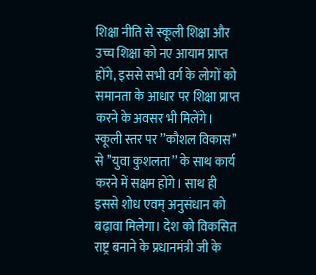शिक्षा नीति से स्कूली शिक्षा और उच्च शिक्षा को नए आयाम प्राप्त होंगे, इससे सभी वर्ग के लोगों को समानता के आधार पर शिक्षा प्राप्त करने के अवसर भी मिलेंगे। स्कूली स्तर पर ’’कौशल विकास’’ से ’’युवा कुशलता’’ के साथ कार्य करने में सक्षम होंगे। साथ ही इससे शोध एवम् अनुसंधान को बढ़ावा मिलेगा। देश को विकसित राष्ट्र बनाने के प्रधानमंत्री जी के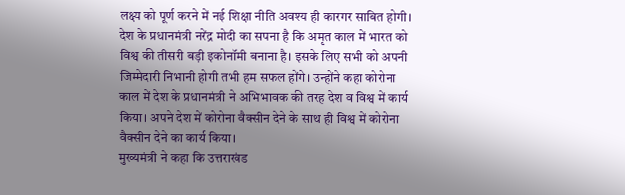लक्ष्य को पूर्ण करने में नई शिक्षा नीति अवश्य ही कारगर साबित होगी। देश के प्रधानमंत्री नरेंद्र मोदी का सपना है कि अमृत काल में भारत को विश्व की तीसरी बड़ी इकोनॉमी बनाना है। इसके लिए सभी को अपनी जिम्मेदारी निभानी होगी तभी हम सफल होंगे। उन्होंने कहा कोरोना काल में देश के प्रधानमंत्री ने अभिभावक की तरह देश व विश्व में कार्य किया। अपने देश में कोरोना वैक्सीन देने के साथ ही विश्व में कोरोना वैक्सीन देने का कार्य किया।
मुख्यमंत्री ने कहा कि उत्तराखंड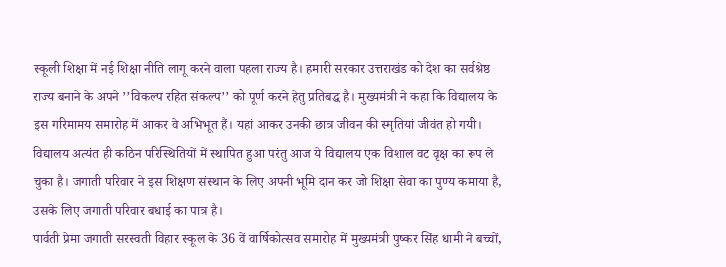स्कूली शिक्षा में नई शिक्षा नीति लागू करने वाला पहला राज्य है। हमारी सरकार उत्तराखंड को देश का सर्वश्रेष्ठ राज्य बनाने के अपने ’’विकल्प रहित संकल्प’’ को पूर्ण करने हेतु प्रतिबद्ध है। मुख्यमंत्री ने कहा कि विद्यालय के इस गरिमामय समारोह में आकर वे अभिभूत हैं। यहां आकर उनकी छात्र जीवन की स्मृतियां जीवंत हो गयी। विद्यालय अत्यंत ही कठिन परिस्थितियों में स्थापित हुआ परंतु आज ये विद्यालय एक विशाल वट वृक्ष का रूप ले चुका है। जगाती परिवार ने इस शिक्षण संस्थान के लिए अपनी भूमि दान कर जो शिक्षा सेवा का पुण्य कमाया है, उसके लिए जगाती परिवार बधाई का पात्र है।
पार्वती प्रेमा जगाती सरस्वती विहार स्कूल के 36 वें वार्षिकोत्सव समारोह में मुख्यमंत्री पुष्कर सिंह धामी ने बच्चों,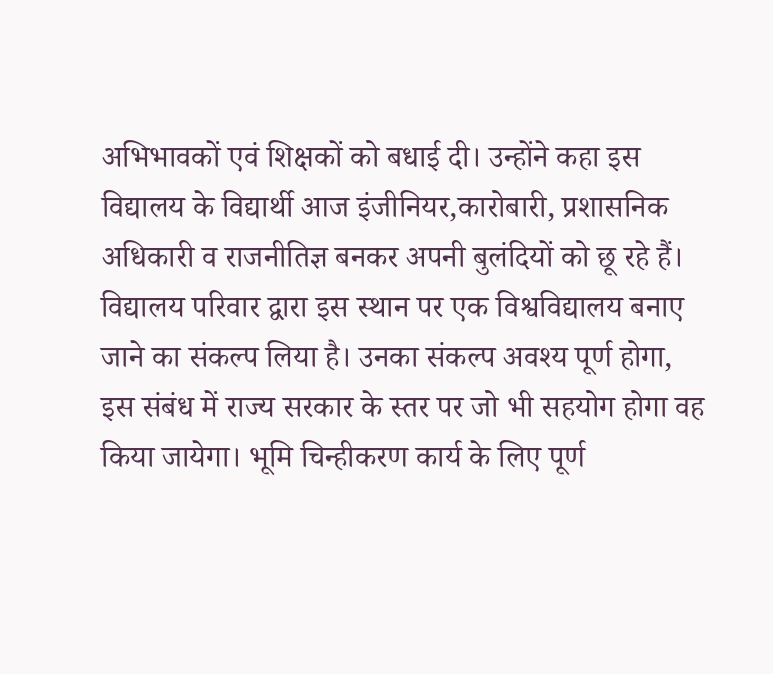अभिभावकों एवं शिक्षकों को बधाई दी। उन्होंने कहा इस विद्यालय के विद्यार्थी आज इंजीनियर,कारोबारी, प्रशासनिक अधिकारी व राजनीतिज्ञ बनकर अपनी बुलंदियों को छू रहे हैं। विद्यालय परिवार द्वारा इस स्थान पर एक विश्वविद्यालय बनाए जाने का संकल्प लिया है। उनका संकल्प अवश्य पूर्ण होगा, इस संबंध में राज्य सरकार के स्तर पर जो भी सहयोग होगा वह किया जायेगा। भूमि चिन्हीकरण कार्य के लिए पूर्ण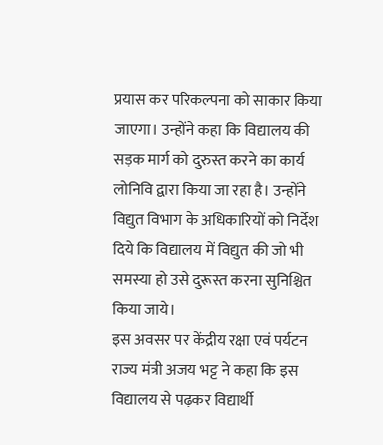प्रयास कर परिकल्पना को साकार किया जाएगा। उन्होंने कहा कि विद्यालय की सड़क मार्ग को दुरुस्त करने का कार्य लोनिवि द्वारा किया जा रहा है। उन्होंने विद्युत विभाग के अधिकारियों को निर्देश दिये कि विद्यालय में विद्युत की जो भी समस्या हो उसे दुरूस्त करना सुनिश्चित किया जाये।
इस अवसर पर केंद्रीय रक्षा एवं पर्यटन राज्य मंत्री अजय भट्ट ने कहा कि इस विद्यालय से पढ़कर विद्यार्थी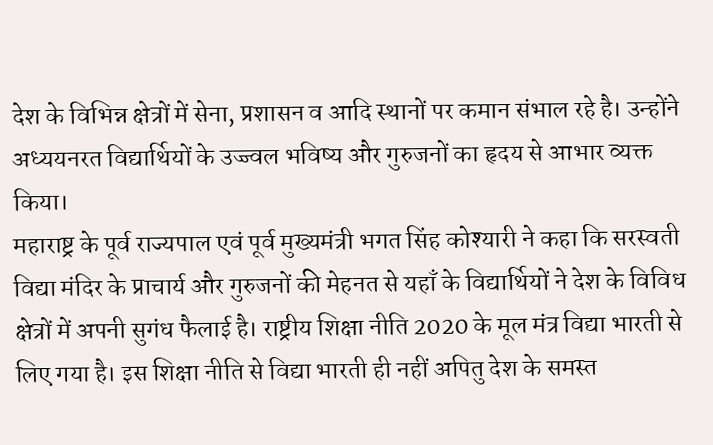देश के विभिन्न क्षेत्रों में सेना, प्रशासन व आदि स्थानों पर कमान संभाल रहे है। उन्होंने अध्ययनरत विद्यार्थियों के उज्ज्वल भविष्य और गुरुजनों का हृदय से आभार व्यक्त किया।
महाराष्ट्र के पूर्व राज्यपाल एवं पूर्व मुख्यमंत्री भगत सिंह कोश्यारी ने कहा कि सरस्वती विद्या मंदिर के प्राचार्य और गुरुजनों की मेहनत से यहाँ के विद्यार्थियों ने देश के विविध क्षेत्रों में अपनी सुगंध फैलाई है। राष्ट्रीय शिक्षा नीति 2020 के मूल मंत्र विद्या भारती से लिए गया है। इस शिक्षा नीति से विद्या भारती ही नहीं अपितु देश के समस्त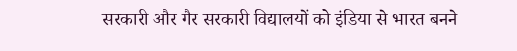सरकारी और गैर सरकारी विद्यालयों को इंडिया से भारत बनने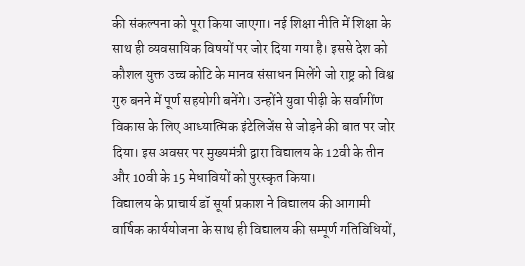की संकल्पना को पूरा किया जाएगा। नई शिक्षा नीति में शिक्षा के साथ ही व्यवसायिक विषयों पर जोर दिया गया है। इससे देश को कौशल युक्त उच्च कोटि के मानव संसाधन मिलेंगे जो राष्ट्र को विश्व गुरु बनने में पूर्ण सहयोगी बनेंगे। उन्होंने युवा पीढ़ी के सर्वागींण विकास के लिए आध्यात्मिक इंटेलिजेंस से जोड़ने की बात पर जोर दिया। इस अवसर पर मुख्यमंत्री द्वारा विद्यालय के 12वी के तीन और 10वी के 15 मेधावियों को पुरस्कृत किया।
विद्यालय के प्राचार्य डॉ सूर्या प्रकाश ने विद्यालय की आगामी वार्षिक कार्ययोजना के साथ ही विद्यालय की सम्पूर्ण गतिविधियों,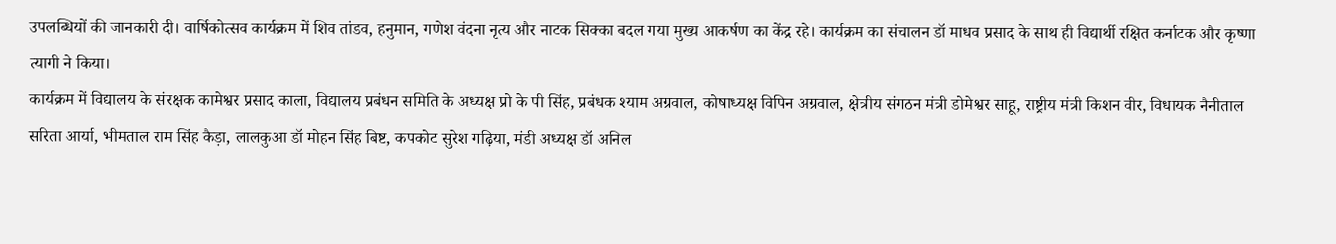उपलब्धियों की जानकारी दी। वार्षिकोत्सव कार्यक्रम में शिव तांडव, हनुमान, गणेश वंदना नृत्य और नाटक सिक्का बदल गया मुख्य आकर्षण का केंद्र रहे। कार्यक्रम का संचालन डॉ माधव प्रसाद के साथ ही विद्यार्थी रक्षित कर्नाटक और कृष्णा त्यागी ने किया।
कार्यक्रम में विद्यालय के संरक्षक कामेश्वर प्रसाद काला, विद्यालय प्रबंधन समिति के अध्यक्ष प्रो के पी सिंह, प्रबंधक श्याम अग्रवाल, कोषाध्यक्ष विपिन अग्रवाल, क्षेत्रीय संगठन मंत्री डोमेश्वर साहू, राष्ट्रीय मंत्री किशन वीर, विधायक नैनीताल सरिता आर्या, भीमताल राम सिंह कैड़ा, लालकुआ डॉ मोहन सिंह बिष्ट, कपकोट सुरेश गढ़िया, मंडी अध्यक्ष डॉ अनिल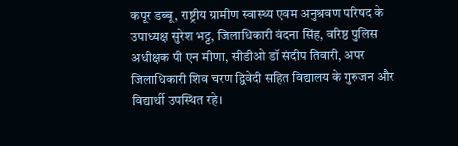कपूर डब्बू, राष्ट्रीय ग्रामीण स्वास्थ्य एवम अनुश्रवण परिषद के उपाध्यक्ष सुरेश भट्ट, जिलाधिकारी वंदना सिंह, वरिष्ठ पुलिस अधीक्षक पी एन मीणा, सीडीओ डॉ संदीप तिवारी, अपर जिलाधिकारी शिव चरण द्विवेदी सहित विद्यालय के गुरुजन और विद्यार्थी उपस्थित रहे।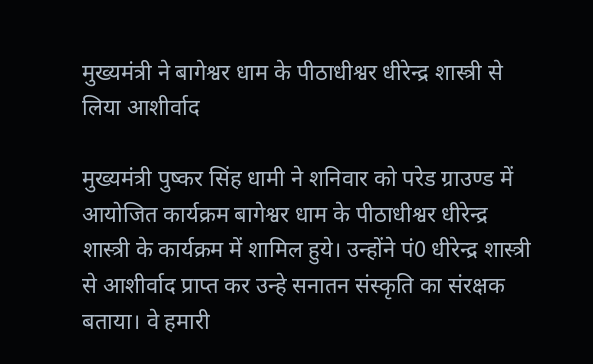मुख्यमंत्री ने बागेश्वर धाम के पीठाधीश्वर धीरेन्द्र शास्त्री से लिया आशीर्वाद

मुख्यमंत्री पुष्कर सिंह धामी ने शनिवार को परेड ग्राउण्ड में आयोजित कार्यक्रम बागेश्वर धाम के पीठाधीश्वर धीरेन्द्र शास्त्री के कार्यक्रम में शामिल हुये। उन्होंने पं0 धीरेन्द्र शास्त्री से आशीर्वाद प्राप्त कर उन्हे सनातन संस्कृति का संरक्षक बताया। वे हमारी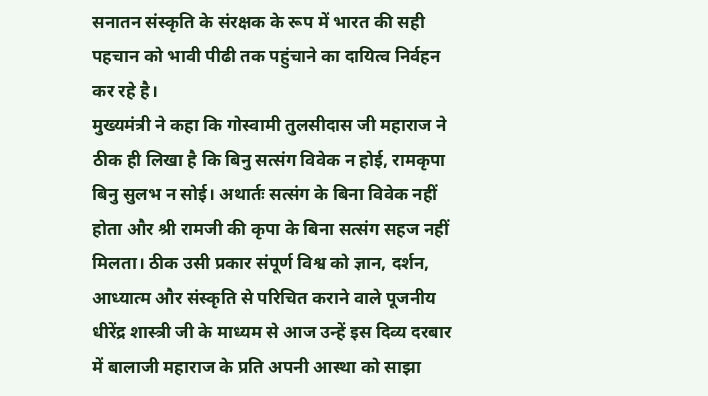सनातन संस्कृति के संरक्षक के रूप में भारत की सही पहचान को भावी पीढी तक पहुंचाने का दायित्व निर्वहन कर रहे है।
मुख्यमंत्री ने कहा कि गोस्वामी तुलसीदास जी महाराज ने ठीक ही लिखा है कि बिनु सत्संग विवेक न होई, रामकृपा बिनु सुलभ न सोई। अथार्तः सत्संग के बिना विवेक नहीं होता और श्री रामजी की कृपा के बिना सत्संग सहज नहीं मिलता। ठीक उसी प्रकार संपूर्ण विश्व को ज्ञान, दर्शन, आध्यात्म और संस्कृति से परिचित कराने वाले पूजनीय धीरेंद्र शास्त्री जी के माध्यम से आज उन्हें इस दिव्य दरबार में बालाजी महाराज के प्रति अपनी आस्था को साझा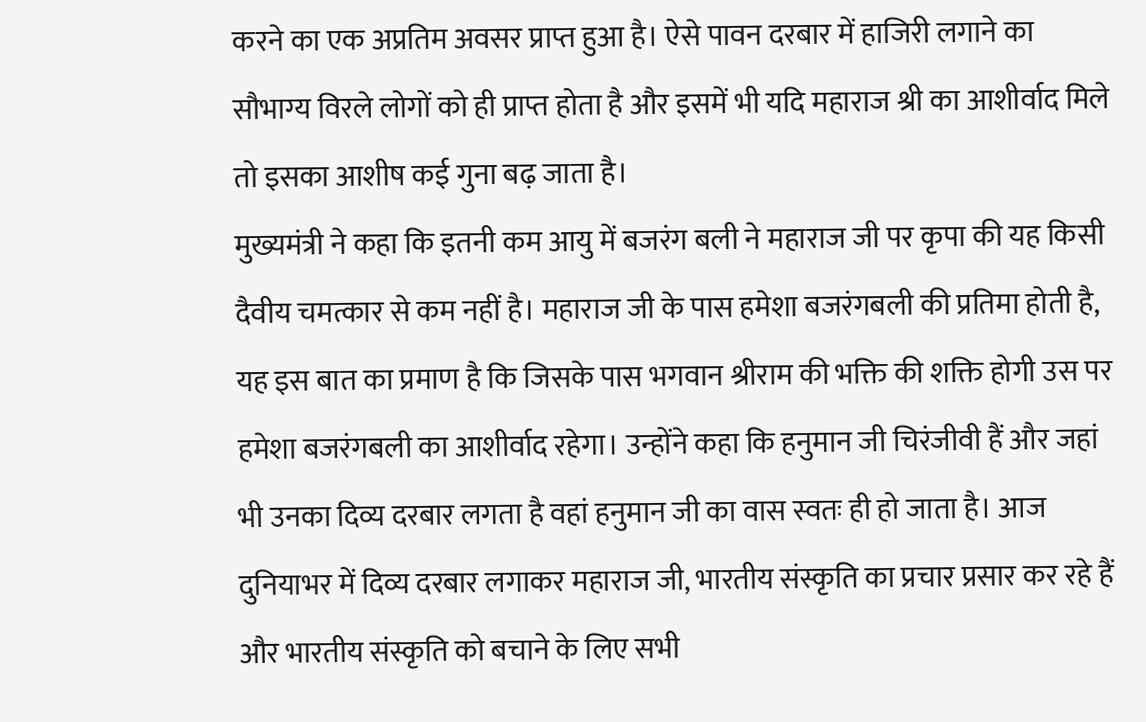करने का एक अप्रतिम अवसर प्राप्त हुआ है। ऐसे पावन दरबार में हाजिरी लगाने का सौभाग्य विरले लोगों को ही प्राप्त होता है और इसमें भी यदि महाराज श्री का आशीर्वाद मिले तो इसका आशीष कई गुना बढ़ जाता है।
मुख्यमंत्री ने कहा कि इतनी कम आयु में बजरंग बली ने महाराज जी पर कृपा की यह किसी दैवीय चमत्कार से कम नहीं है। महाराज जी के पास हमेशा बजरंगबली की प्रतिमा होती है, यह इस बात का प्रमाण है कि जिसके पास भगवान श्रीराम की भक्ति की शक्ति होगी उस पर हमेशा बजरंगबली का आशीर्वाद रहेगा। उन्होंने कहा कि हनुमान जी चिरंजीवी हैं और जहां भी उनका दिव्य दरबार लगता है वहां हनुमान जी का वास स्वतः ही हो जाता है। आज दुनियाभर में दिव्य दरबार लगाकर महाराज जी, भारतीय संस्कृति का प्रचार प्रसार कर रहे हैं और भारतीय संस्कृति को बचाने के लिए सभी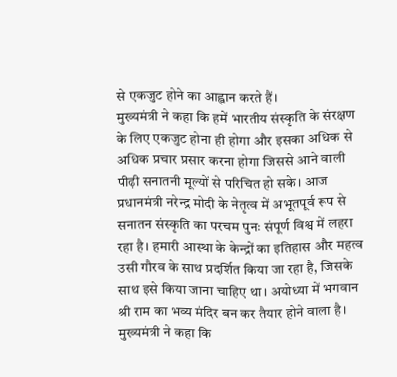से एकजुट होने का आह्वान करते हैं।
मुख्यमंत्री ने कहा कि हमें भारतीय संस्कृति के संरक्षण के लिए एकजुट होना ही होगा और इसका अधिक से अधिक प्रचार प्रसार करना होगा जिससे आने वाली पीढ़ी सनातनी मूल्यों से परिचित हो सके। आज प्रधानमंत्री नरेन्द्र मोदी के नेतृत्व में अभूतपूर्व रूप से सनातन संस्कृति का परचम पुनः संपूर्ण विश्व में लहरा रहा है। हमारी आस्था के केन्द्रों का इतिहास और महत्व उसी गौरव के साथ प्रदर्शित किया जा रहा है, जिसके साथ इसे किया जाना चाहिए था। अयोध्या में भगवान श्री राम का भव्य मंदिर बन कर तैयार होने वाला है।
मुख्यमंत्री ने कहा कि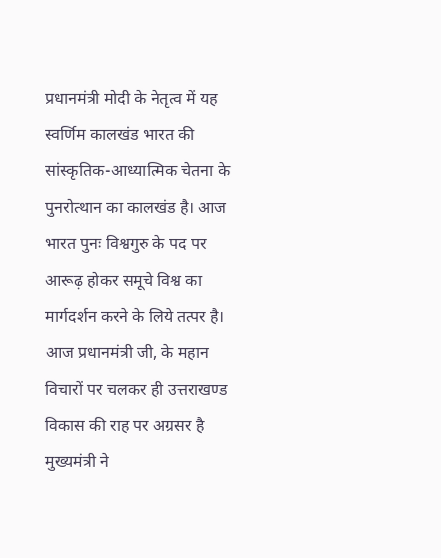प्रधानमंत्री मोदी के नेतृत्व में यह स्वर्णिम कालखंड भारत की सांस्कृतिक-आध्यात्मिक चेतना के पुनरोत्थान का कालखंड है। आज भारत पुनः विश्वगुरु के पद पर आरूढ़ होकर समूचे विश्व का मार्गदर्शन करने के लिये तत्पर है। आज प्रधानमंत्री जी, के महान विचारों पर चलकर ही उत्तराखण्ड विकास की राह पर अग्रसर है मुख्यमंत्री ने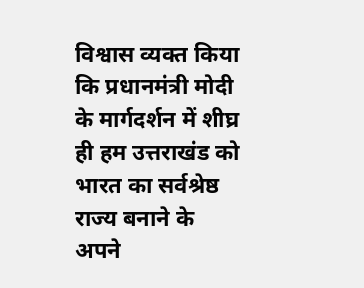विश्वास व्यक्त किया कि प्रधानमंत्री मोदी के मार्गदर्शन में शीघ्र ही हम उत्तराखंड को भारत का सर्वश्रेष्ठ राज्य बनाने के अपने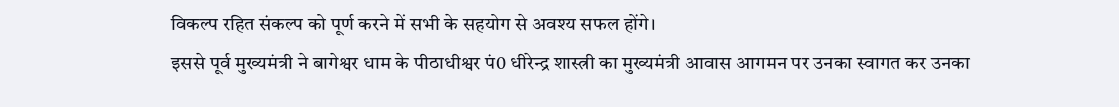विकल्प रहित संकल्प को पूर्ण करने में सभी के सहयोग से अवश्य सफल होंगे।
इससे पूर्व मुख्यमंत्री ने बागेश्वर धाम के पीठाधीश्वर पं0 धीरेन्द्र शास्त्री का मुख्यमंत्री आवास आगमन पर उनका स्वागत कर उनका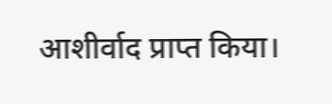आशीर्वाद प्राप्त किया।